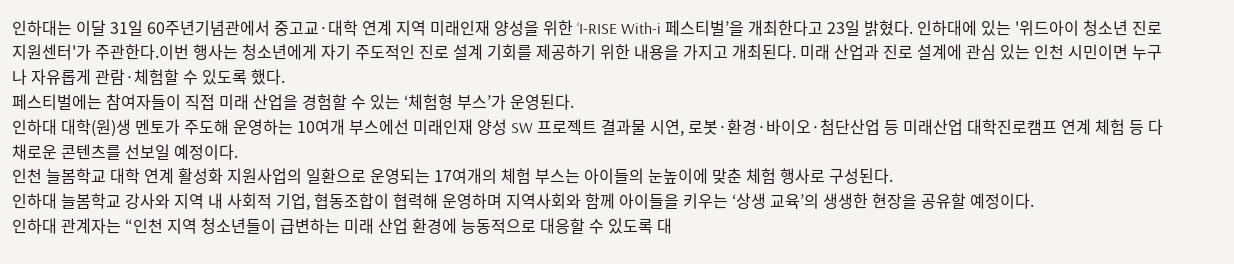인하대는 이달 31일 60주년기념관에서 중고교·대학 연계 지역 미래인재 양성을 위한 ‘I-RISE With-i 페스티벌’을 개최한다고 23일 밝혔다. 인하대에 있는 '위드아이 청소년 진로지원센터'가 주관한다.이번 행사는 청소년에게 자기 주도적인 진로 설계 기회를 제공하기 위한 내용을 가지고 개최된다. 미래 산업과 진로 설계에 관심 있는 인천 시민이면 누구나 자유롭게 관람·체험할 수 있도록 했다.
페스티벌에는 참여자들이 직접 미래 산업을 경험할 수 있는 ‘체험형 부스’가 운영된다.
인하대 대학(원)생 멘토가 주도해 운영하는 10여개 부스에선 미래인재 양성 SW 프로젝트 결과물 시연, 로봇·환경·바이오·첨단산업 등 미래산업 대학진로캠프 연계 체험 등 다채로운 콘텐츠를 선보일 예정이다.
인천 늘봄학교 대학 연계 활성화 지원사업의 일환으로 운영되는 17여개의 체험 부스는 아이들의 눈높이에 맞춘 체험 행사로 구성된다.
인하대 늘봄학교 강사와 지역 내 사회적 기업, 협동조합이 협력해 운영하며 지역사회와 함께 아이들을 키우는 ‘상생 교육’의 생생한 현장을 공유할 예정이다.
인하대 관계자는 “인천 지역 청소년들이 급변하는 미래 산업 환경에 능동적으로 대응할 수 있도록 대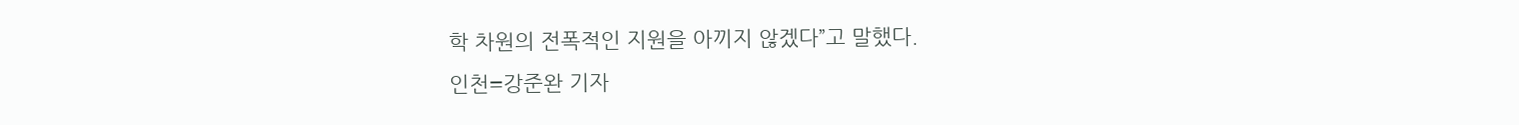학 차원의 전폭적인 지원을 아끼지 않겠다”고 말했다.
인천=강준완 기자